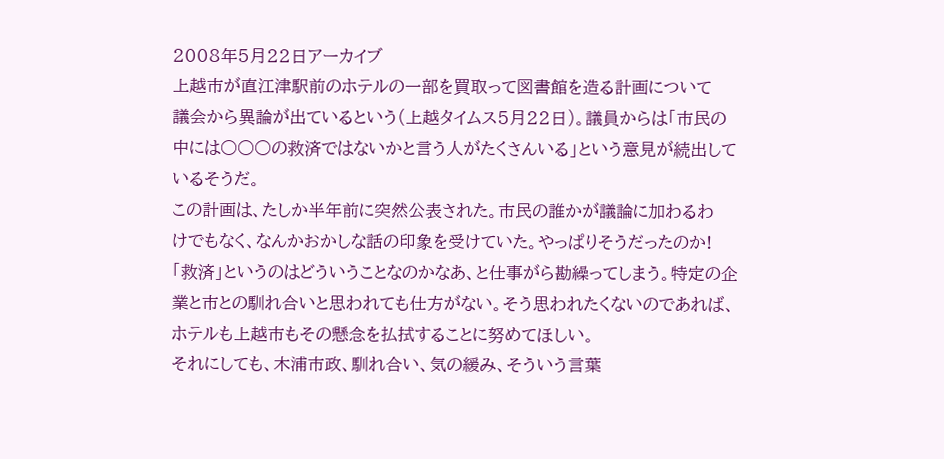2008年5月22日アーカイブ
上越市が直江津駅前のホテルの一部を買取って図書館を造る計画について
議会から異論が出ているという(上越タイムス5月22日)。議員からは「市民の
中には○○○の救済ではないかと言う人がたくさんいる」という意見が続出して
いるそうだ。
この計画は、たしか半年前に突然公表された。市民の誰かが議論に加わるわ
けでもなく、なんかおかしな話の印象を受けていた。やっぱりそうだったのか!
「救済」というのはどういうことなのかなあ、と仕事がら勘繰ってしまう。特定の企
業と市との馴れ合いと思われても仕方がない。そう思われたくないのであれば、
ホテルも上越市もその懸念を払拭することに努めてほしい。
それにしても、木浦市政、馴れ合い、気の緩み、そういう言葉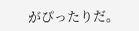がぴったりだ。